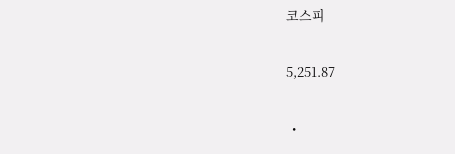코스피

5,251.87

  •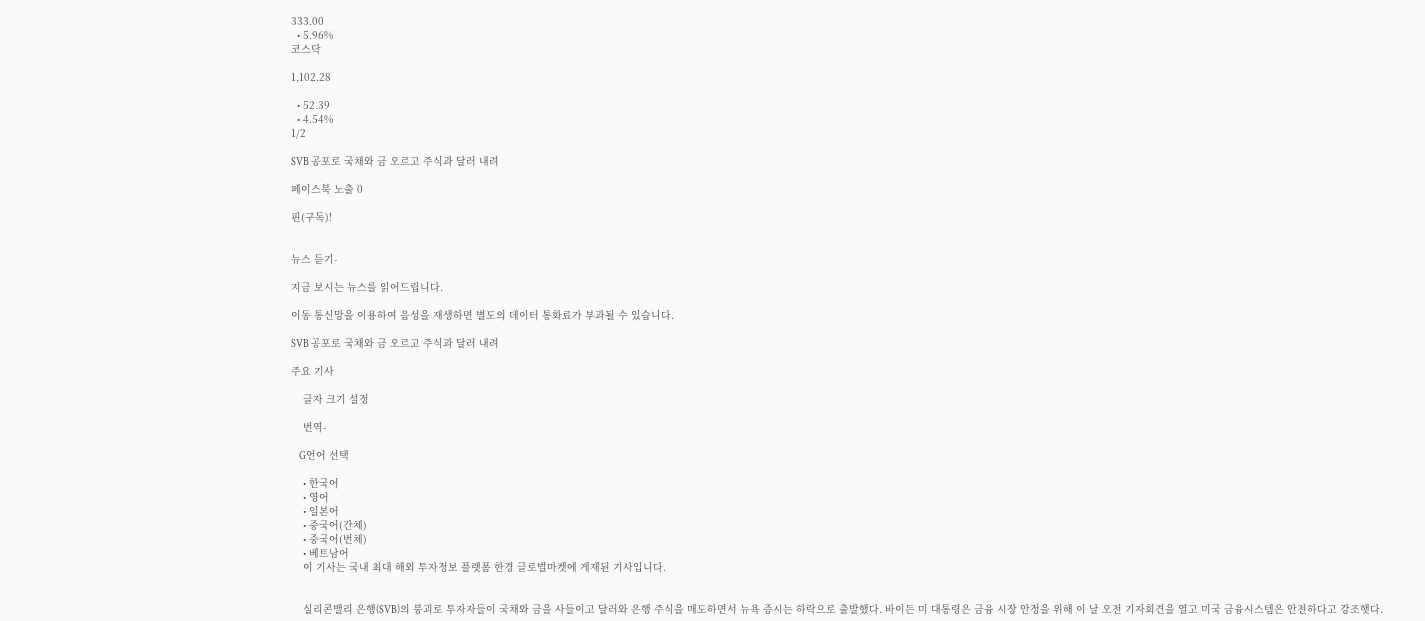333.00
  • 5.96%
코스닥

1,102.28

  • 52.39
  • 4.54%
1/2

SVB 공포로 국채와 금 오르고 주식과 달러 내려

페이스북 노출 0

핀(구독)!


뉴스 듣기-

지금 보시는 뉴스를 읽어드립니다.

이동 통신망을 이용하여 음성을 재생하면 별도의 데이터 통화료가 부과될 수 있습니다.

SVB 공포로 국채와 금 오르고 주식과 달러 내려

주요 기사

    글자 크기 설정

    번역-

    G언어 선택

    • 한국어
    • 영어
    • 일본어
    • 중국어(간체)
    • 중국어(번체)
    • 베트남어
    이 기사는 국내 최대 해외 투자정보 플랫폼 한경 글로벌마켓에 게재된 기사입니다.


    실리콘밸리 은행(SVB)의 붕괴로 투자자들이 국채와 금을 사들이고 달러와 은행 주식을 매도하면서 뉴욕 증시는 하락으로 출발했다. 바이든 미 대통령은 금융 시장 안정을 위해 이 날 오전 기자회견을 열고 미국 금융시스템은 안전하다고 강조햇다.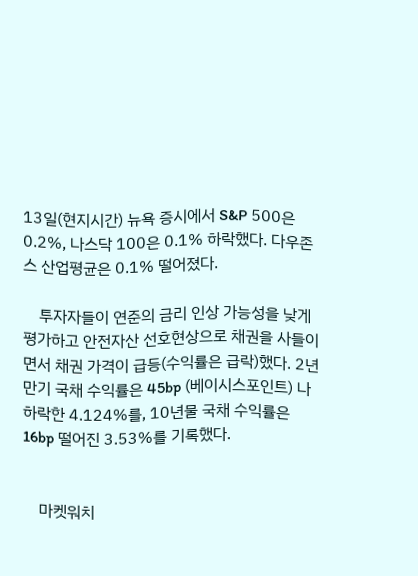13일(현지시간) 뉴욕 증시에서 S&P 500은 0.2%, 나스닥 100은 0.1% 하락했다. 다우존스 산업평균은 0.1% 떨어졌다.

    투자자들이 연준의 금리 인상 가능성을 낮게 평가하고 안전자산 선호현상으로 채권을 사들이면서 채권 가격이 급등(수익률은 급락)했다. 2년만기 국채 수익률은 45bp (베이시스포인트) 나 하락한 4.124%를, 10년물 국채 수익률은 16bp 떨어진 3.53%를 기록했다.


    마켓워치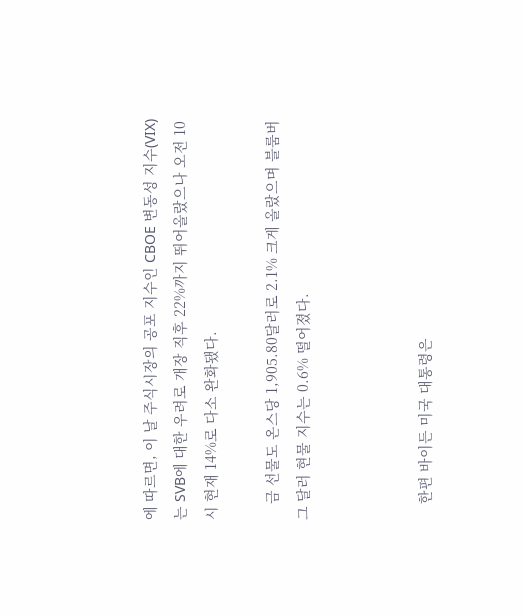에 따르면, 이 날 주식시장의 공포 지수인 CBOE 변동성 지수(VIX)는 SVB에 대한 우려로 개장 직후 22%까지 뛰어올랐으나 오전 10시 현재 14%로 다소 완화됐다.

    금 선물도 온스당 1,905.80달러로 2.1% 크게 올랐으며 블룸버그 달러 현물 지수는 0.6% 떨어졌다.



    한편 바이든 미국 대통령은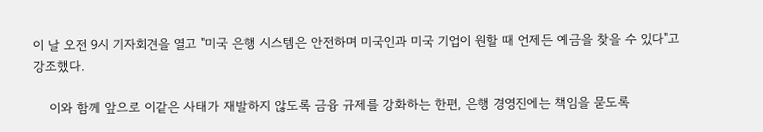이 날 오전 9시 기자회견을 열고 "미국 은행 시스템은 안전하며 미국인과 미국 기업이 원할 때 언제든 예금을 찾을 수 있다"고 강조했다.

    이와 함께 앞으로 이같은 사태가 재발하지 않도록 금융 규제를 강화하는 한편, 은행 경영진에는 책임을 묻도록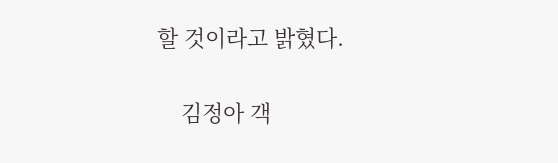할 것이라고 밝혔다.


    김정아 객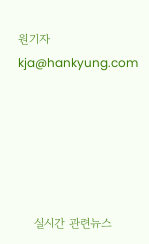원기자 kja@hankyung.com






    실시간 관련뉴스